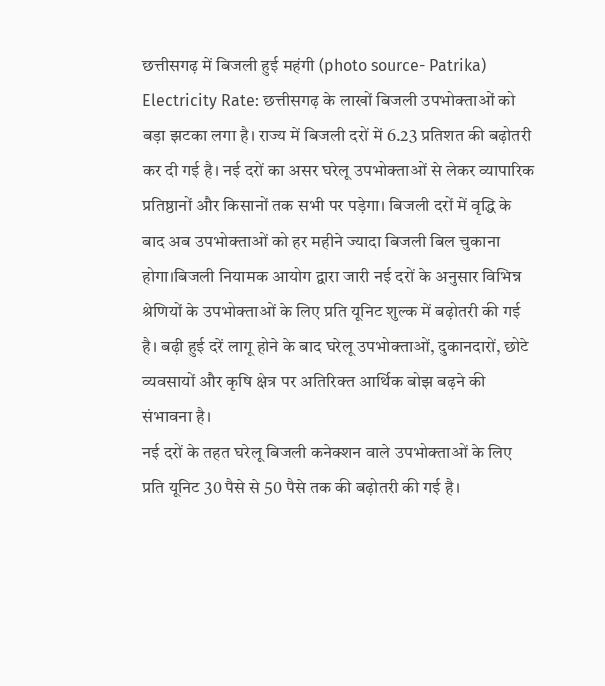छत्तीसगढ़ में बिजली हुई महंगी (photo source- Patrika)
Electricity Rate: छत्तीसगढ़ के लाखों बिजली उपभोक्ताओं को बड़ा झटका लगा है। राज्य में बिजली दरों में 6.23 प्रतिशत की बढ़ोतरी कर दी गई है। नई दरों का असर घरेलू उपभोक्ताओं से लेकर व्यापारिक प्रतिष्ठानों और किसानों तक सभी पर पड़ेगा। बिजली दरों में वृद्धि के बाद अब उपभोक्ताओं को हर महीने ज्यादा बिजली बिल चुकाना होगा।बिजली नियामक आयोग द्वारा जारी नई दरों के अनुसार विभिन्न श्रेणियों के उपभोक्ताओं के लिए प्रति यूनिट शुल्क में बढ़ोतरी की गई है। बढ़ी हुई दरें लागू होने के बाद घरेलू उपभोक्ताओं, दुकानदारों, छोटे व्यवसायों और कृषि क्षेत्र पर अतिरिक्त आर्थिक बोझ बढ़ने की संभावना है।
नई दरों के तहत घरेलू बिजली कनेक्शन वाले उपभोक्ताओं के लिए प्रति यूनिट 30 पैसे से 50 पैसे तक की बढ़ोतरी की गई है।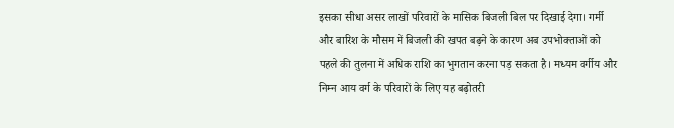इसका सीधा असर लाखों परिवारों के मासिक बिजली बिल पर दिखाई देगा। गर्मी और बारिश के मौसम में बिजली की खपत बढ़ने के कारण अब उपभोक्ताओं को पहले की तुलना में अधिक राशि का भुगतान करना पड़ सकता है। मध्यम वर्गीय और निम्न आय वर्ग के परिवारों के लिए यह बढ़ोतरी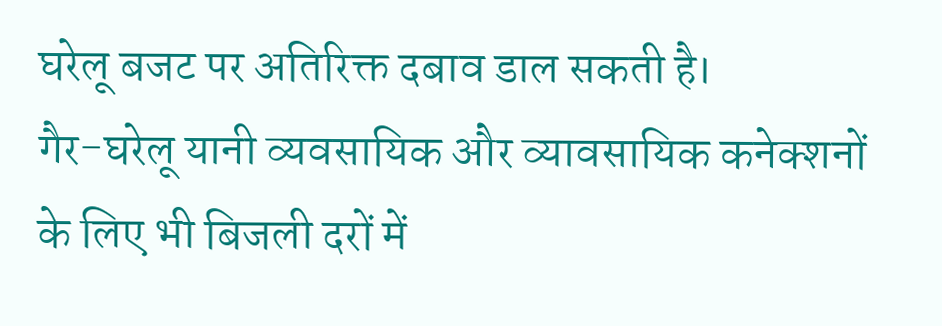घरेलू बजट पर अतिरिक्त दबाव डाल सकती है।
गैर-घरेलू यानी व्यवसायिक और व्यावसायिक कनेक्शनों के लिए भी बिजली दरों में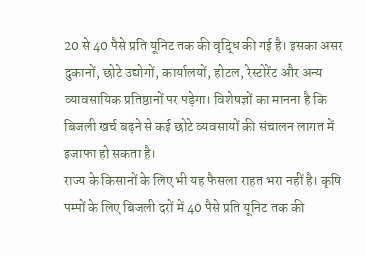20 से 40 पैसे प्रति यूनिट तक की वृद्धि की गई है। इसका असर दुकानों, छोटे उद्योगों, कार्यालयों, होटल, रेस्टोरेंट और अन्य व्यावसायिक प्रतिष्ठानों पर पड़ेगा। विशेषज्ञों का मानना है कि बिजली खर्च बढ़ने से कई छोटे व्यवसायों की संचालन लागत में इजाफा हो सकता है।
राज्य के किसानों के लिए भी यह फैसला राहत भरा नहीं है। कृषि पम्पों के लिए बिजली दरों में 40 पैसे प्रति यूनिट तक की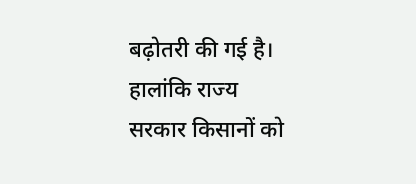बढ़ोतरी की गई है। हालांकि राज्य सरकार किसानों को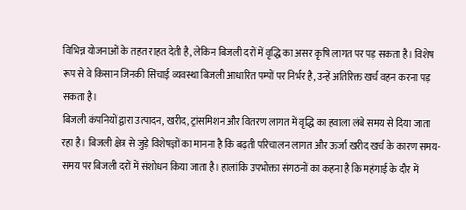विभिन्न योजनाओं के तहत राहत देती है, लेकिन बिजली दरों में वृद्धि का असर कृषि लागत पर पड़ सकता है। विशेष रूप से वे किसान जिनकी सिंचाई व्यवस्था बिजली आधारित पम्पों पर निर्भर है, उन्हें अतिरिक्त खर्च वहन करना पड़ सकता है।
बिजली कंपनियों द्वारा उत्पादन, खरीद, ट्रांसमिशन और वितरण लागत में वृद्धि का हवाला लंबे समय से दिया जाता रहा है। बिजली क्षेत्र से जुड़े विशेषज्ञों का मानना है कि बढ़ती परिचालन लागत और ऊर्जा खरीद खर्च के कारण समय-समय पर बिजली दरों में संशोधन किया जाता है। हालांकि उपभोक्ता संगठनों का कहना है कि महंगाई के दौर में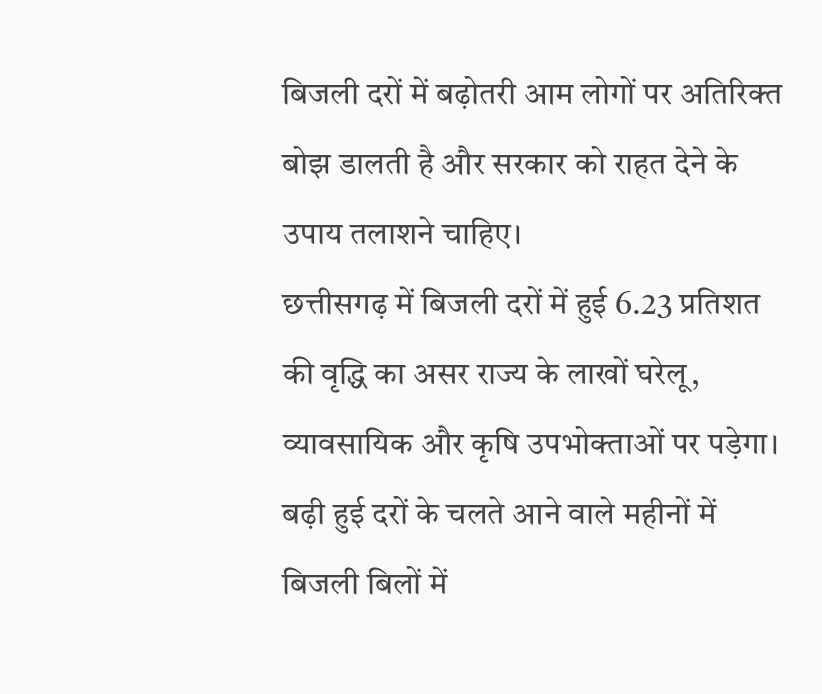बिजली दरों में बढ़ोतरी आम लोगों पर अतिरिक्त बोझ डालती है और सरकार को राहत देने के उपाय तलाशने चाहिए।
छत्तीसगढ़ में बिजली दरों में हुई 6.23 प्रतिशत की वृद्धि का असर राज्य के लाखों घरेलू, व्यावसायिक और कृषि उपभोक्ताओं पर पड़ेगा। बढ़ी हुई दरों के चलते आने वाले महीनों में बिजली बिलों में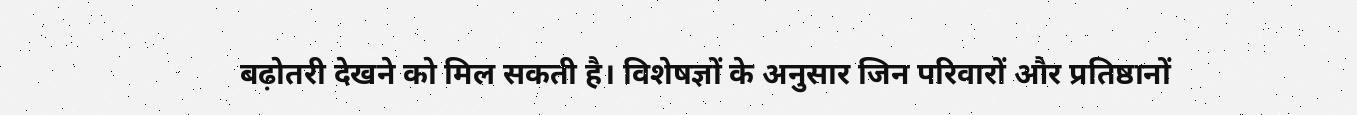बढ़ोतरी देखने को मिल सकती है। विशेषज्ञों के अनुसार जिन परिवारों और प्रतिष्ठानों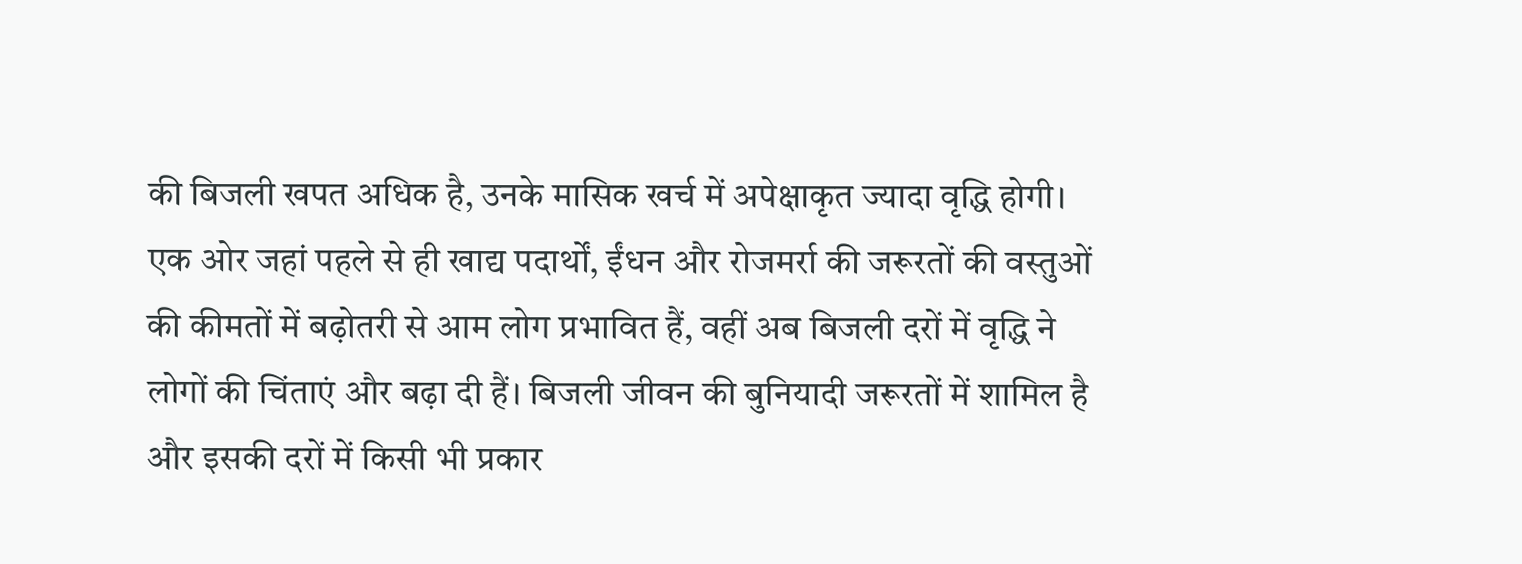की बिजली खपत अधिक है, उनके मासिक खर्च में अपेक्षाकृत ज्यादा वृद्धि होगी।
एक ओर जहां पहले से ही खाद्य पदार्थों, ईंधन और रोजमर्रा की जरूरतों की वस्तुओं की कीमतों में बढ़ोतरी से आम लोग प्रभावित हैं, वहीं अब बिजली दरों में वृद्धि ने लोगों की चिंताएं और बढ़ा दी हैं। बिजली जीवन की बुनियादी जरूरतों में शामिल है और इसकी दरों में किसी भी प्रकार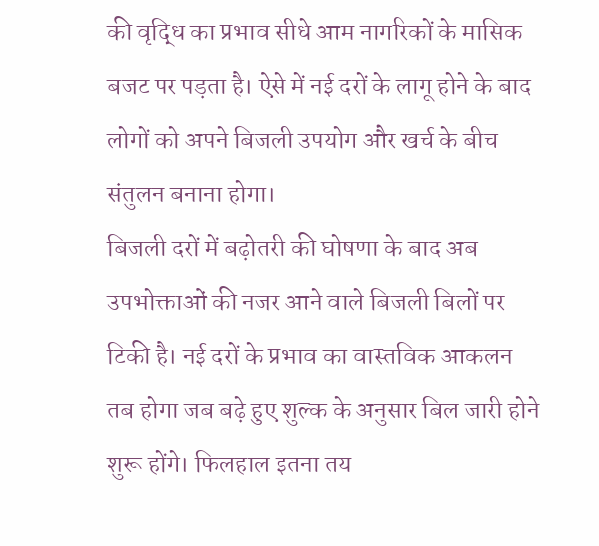की वृद्धि का प्रभाव सीधे आम नागरिकों के मासिक बजट पर पड़ता है। ऐसे में नई दरों के लागू होने के बाद लोगों को अपने बिजली उपयोग और खर्च के बीच संतुलन बनाना होगा।
बिजली दरों में बढ़ोतरी की घोषणा के बाद अब उपभोक्ताओं की नजर आने वाले बिजली बिलों पर टिकी है। नई दरों के प्रभाव का वास्तविक आकलन तब होगा जब बढ़े हुए शुल्क के अनुसार बिल जारी होने शुरू होंगे। फिलहाल इतना तय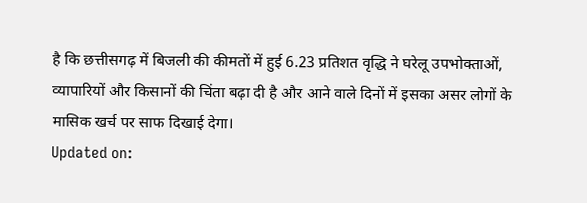है कि छत्तीसगढ़ में बिजली की कीमतों में हुई 6.23 प्रतिशत वृद्धि ने घरेलू उपभोक्ताओं, व्यापारियों और किसानों की चिंता बढ़ा दी है और आने वाले दिनों में इसका असर लोगों के मासिक खर्च पर साफ दिखाई देगा।
Updated on: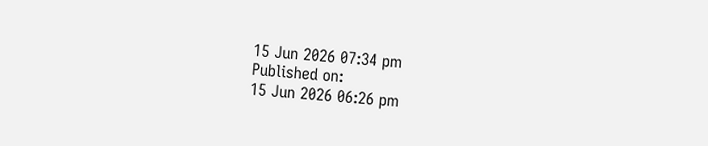15 Jun 2026 07:34 pm
Published on:
15 Jun 2026 06:26 pm